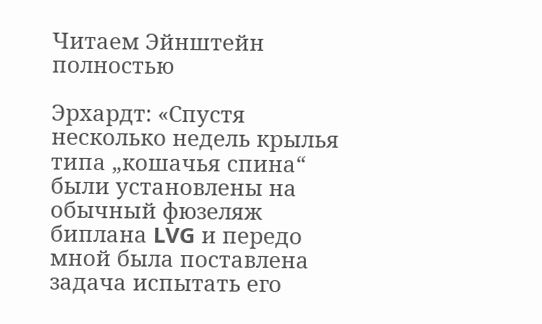Читаем Эйнштейн полностью

Эрхардт: «Спустя несколько недель крылья типа „кошачья спина“ были установлены на обычный фюзеляж биплана LVG и передо мной была поставлена задача испытать его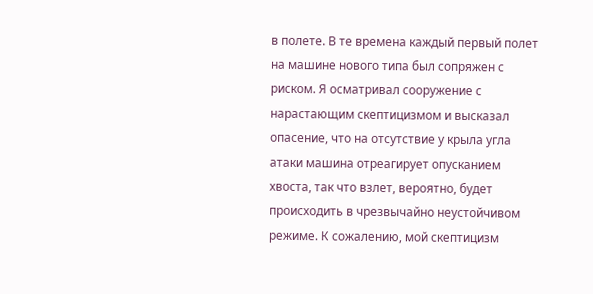в полете. В те времена каждый первый полет на машине нового типа был сопряжен с риском. Я осматривал сооружение с нарастающим скептицизмом и высказал опасение, что на отсутствие у крыла угла атаки машина отреагирует опусканием хвоста, так что взлет, вероятно, будет происходить в чрезвычайно неустойчивом режиме. К сожалению, мой скептицизм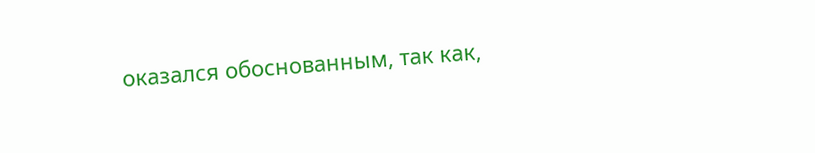оказался обоснованным, так как,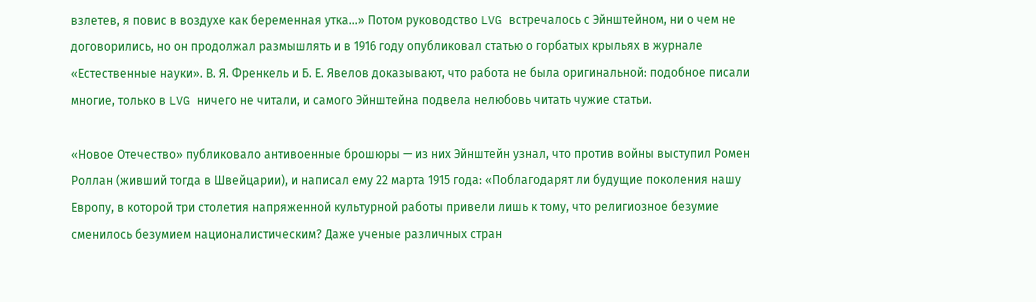взлетев, я повис в воздухе как беременная утка…» Потом руководство LVG встречалось с Эйнштейном, ни о чем не договорились, но он продолжал размышлять и в 1916 году опубликовал статью о горбатых крыльях в журнале «Естественные науки». В. Я. Френкель и Б. Е. Явелов доказывают, что работа не была оригинальной: подобное писали многие, только в LVG ничего не читали, и самого Эйнштейна подвела нелюбовь читать чужие статьи.

«Новое Отечество» публиковало антивоенные брошюры — из них Эйнштейн узнал, что против войны выступил Ромен Роллан (живший тогда в Швейцарии), и написал ему 22 марта 1915 года: «Поблагодарят ли будущие поколения нашу Европу, в которой три столетия напряженной культурной работы привели лишь к тому, что религиозное безумие сменилось безумием националистическим? Даже ученые различных стран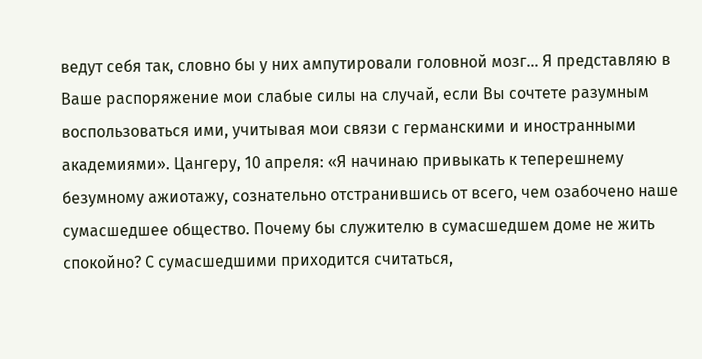ведут себя так, словно бы у них ампутировали головной мозг… Я представляю в Ваше распоряжение мои слабые силы на случай, если Вы сочтете разумным воспользоваться ими, учитывая мои связи с германскими и иностранными академиями». Цангеру, 10 апреля: «Я начинаю привыкать к теперешнему безумному ажиотажу, сознательно отстранившись от всего, чем озабочено наше сумасшедшее общество. Почему бы служителю в сумасшедшем доме не жить спокойно? С сумасшедшими приходится считаться,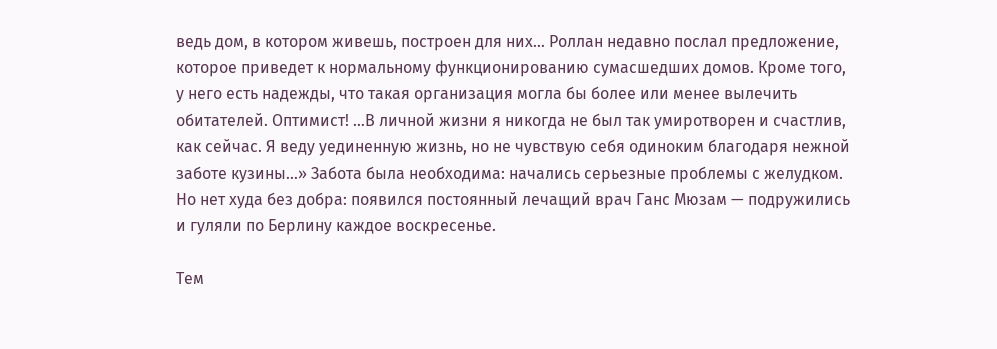ведь дом, в котором живешь, построен для них… Роллан недавно послал предложение, которое приведет к нормальному функционированию сумасшедших домов. Кроме того, у него есть надежды, что такая организация могла бы более или менее вылечить обитателей. Оптимист! …В личной жизни я никогда не был так умиротворен и счастлив, как сейчас. Я веду уединенную жизнь, но не чувствую себя одиноким благодаря нежной заботе кузины…» Забота была необходима: начались серьезные проблемы с желудком. Но нет худа без добра: появился постоянный лечащий врач Ганс Мюзам — подружились и гуляли по Берлину каждое воскресенье.

Тем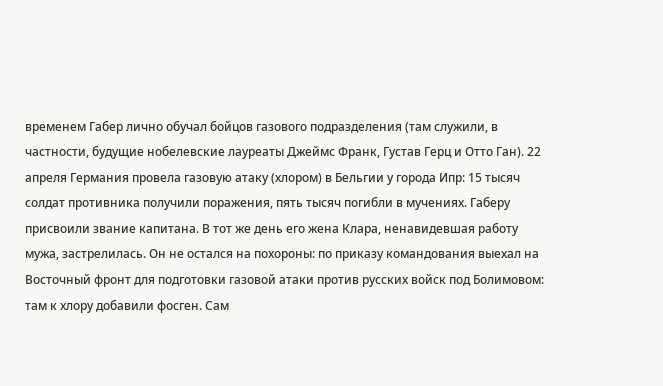временем Габер лично обучал бойцов газового подразделения (там служили, в частности, будущие нобелевские лауреаты Джеймс Франк, Густав Герц и Отто Ган). 22 апреля Германия провела газовую атаку (хлором) в Бельгии у города Ипр: 15 тысяч солдат противника получили поражения, пять тысяч погибли в мучениях. Габеру присвоили звание капитана. В тот же день его жена Клара, ненавидевшая работу мужа, застрелилась. Он не остался на похороны: по приказу командования выехал на Восточный фронт для подготовки газовой атаки против русских войск под Болимовом: там к хлору добавили фосген. Сам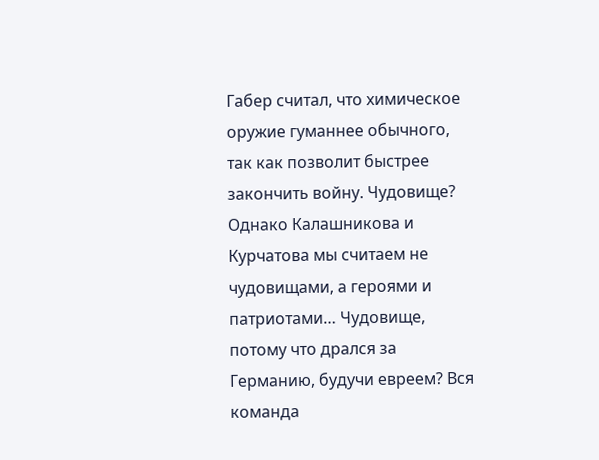Габер считал, что химическое оружие гуманнее обычного, так как позволит быстрее закончить войну. Чудовище? Однако Калашникова и Курчатова мы считаем не чудовищами, а героями и патриотами… Чудовище, потому что дрался за Германию, будучи евреем? Вся команда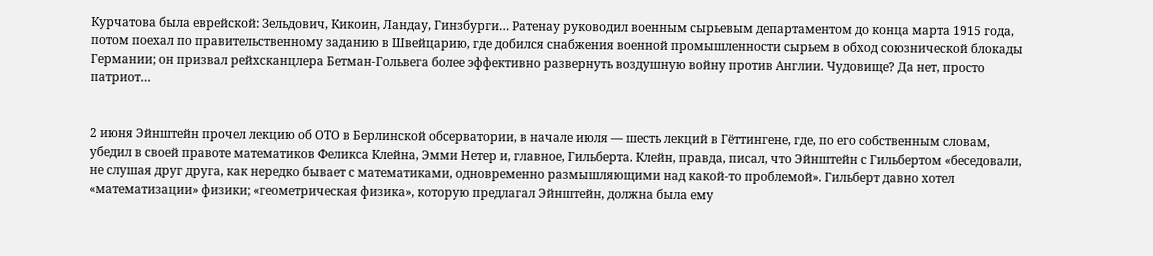Курчатова была еврейской: Зельдович, Кикоин, Ландау, Гинзбурги… Ратенау руководил военным сырьевым департаментом до конца марта 1915 года, потом поехал по правительственному заданию в Швейцарию, где добился снабжения военной промышленности сырьем в обход союзнической блокады Германии; он призвал рейхсканцлера Бетман-Гольвега более эффективно развернуть воздушную войну против Англии. Чудовище? Да нет, просто патриот…


2 июня Эйнштейн прочел лекцию об ОТО в Берлинской обсерватории, в начале июля — шесть лекций в Гёттингене, где, по его собственным словам, убедил в своей правоте математиков Феликса Клейна, Эмми Нетер и, главное, Гильберта. Клейн, правда, писал, что Эйнштейн с Гильбертом «беседовали, не слушая друг друга, как нередко бывает с математиками, одновременно размышляющими над какой-то проблемой». Гильберт давно хотел «математизации» физики; «геометрическая физика», которую предлагал Эйнштейн, должна была ему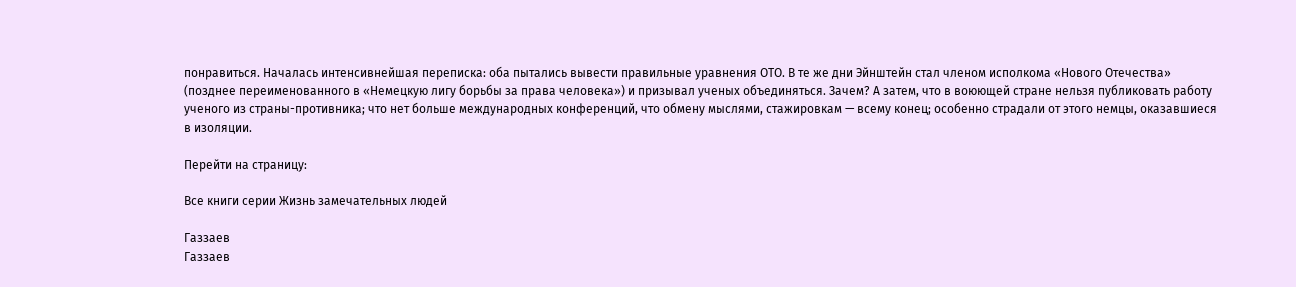понравиться. Началась интенсивнейшая переписка: оба пытались вывести правильные уравнения ОТО. В те же дни Эйнштейн стал членом исполкома «Нового Отечества» (позднее переименованного в «Немецкую лигу борьбы за права человека») и призывал ученых объединяться. Зачем? А затем, что в воюющей стране нельзя публиковать работу ученого из страны-противника; что нет больше международных конференций, что обмену мыслями, стажировкам — всему конец; особенно страдали от этого немцы, оказавшиеся в изоляции.

Перейти на страницу:

Все книги серии Жизнь замечательных людей

Газзаев
Газзаев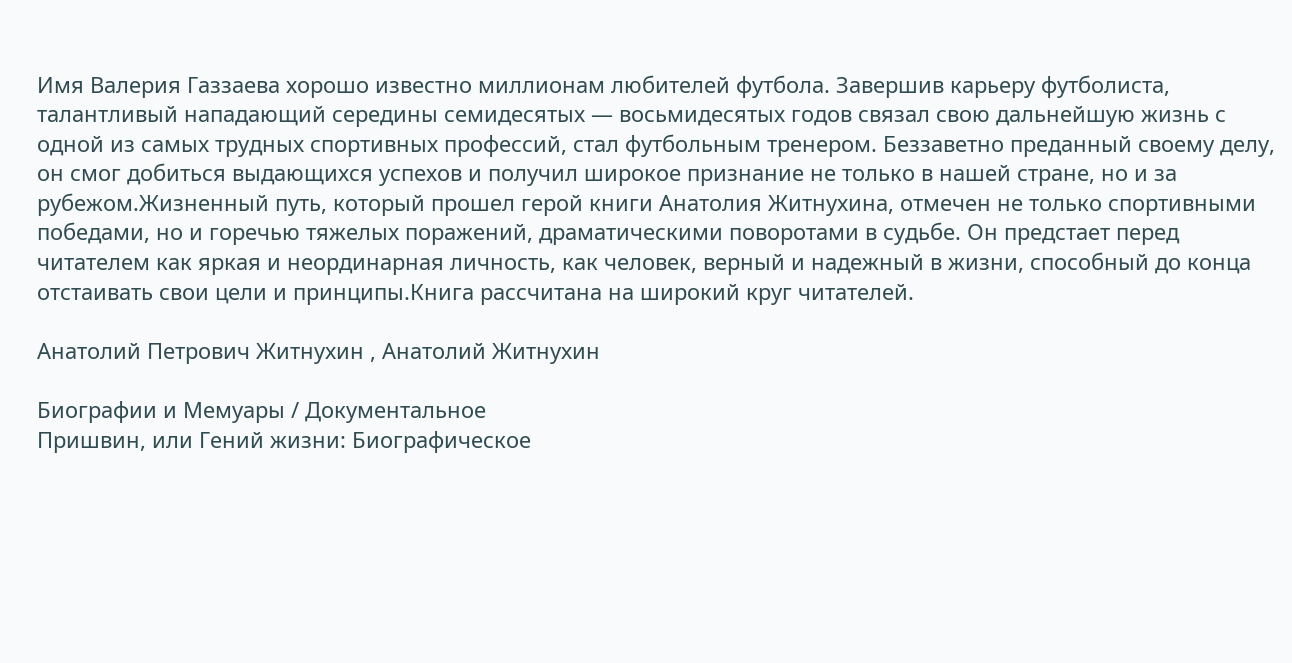Имя Валерия Газзаева хорошо известно миллионам любителей футбола. Завершив карьеру футболиста, талантливый нападающий середины семидесятых — восьмидесятых годов связал свою дальнейшую жизнь с одной из самых трудных спортивных профессий, стал футбольным тренером. Беззаветно преданный своему делу, он смог добиться выдающихся успехов и получил широкое признание не только в нашей стране, но и за рубежом.Жизненный путь, который прошел герой книги Анатолия Житнухина, отмечен не только спортивными победами, но и горечью тяжелых поражений, драматическими поворотами в судьбе. Он предстает перед читателем как яркая и неординарная личность, как человек, верный и надежный в жизни, способный до конца отстаивать свои цели и принципы.Книга рассчитана на широкий круг читателей.

Анатолий Петрович Житнухин , Анатолий Житнухин

Биографии и Мемуары / Документальное
Пришвин, или Гений жизни: Биографическое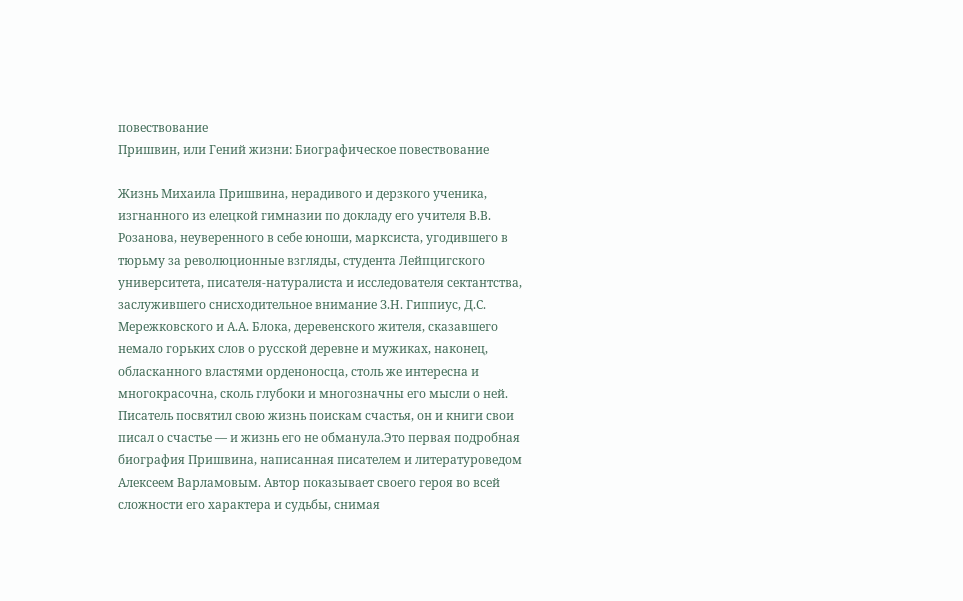повествование
Пришвин, или Гений жизни: Биографическое повествование

Жизнь Михаила Пришвина, нерадивого и дерзкого ученика, изгнанного из елецкой гимназии по докладу его учителя В.В. Розанова, неуверенного в себе юноши, марксиста, угодившего в тюрьму за революционные взгляды, студента Лейпцигского университета, писателя-натуралиста и исследователя сектантства, заслужившего снисходительное внимание З.Н. Гиппиус, Д.С. Мережковского и А.А. Блока, деревенского жителя, сказавшего немало горьких слов о русской деревне и мужиках, наконец, обласканного властями орденоносца, столь же интересна и многокрасочна, сколь глубоки и многозначны его мысли о ней. Писатель посвятил свою жизнь поискам счастья, он и книги свои писал о счастье — и жизнь его не обманула.Это первая подробная биография Пришвина, написанная писателем и литературоведом Алексеем Варламовым. Автор показывает своего героя во всей сложности его характера и судьбы, снимая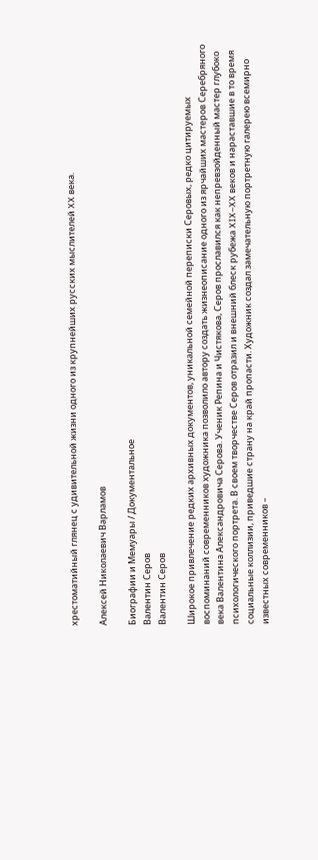хрестоматийный глянец с удивительной жизни одного из крупнейших русских мыслителей XX века.

Алексей Николаевич Варламов

Биографии и Мемуары / Документальное
Валентин Серов
Валентин Серов

Широкое привлечение редких архивных документов, уникальной семейной переписки Серовых, редко цитируемых воспоминаний современников художника позволило автору создать жизнеописание одного из ярчайших мастеров Серебряного века Валентина Александровича Серова. Ученик Репина и Чистякова, Серов прославился как непревзойденный мастер глубоко психологического портрета. В своем творчестве Серов отразил и внешний блеск рубежа XIX–XX веков и нараставшие в то время социальные коллизии, приведшие страну на край пропасти. Художник создал замечательную портретную галерею всемирно известных современников –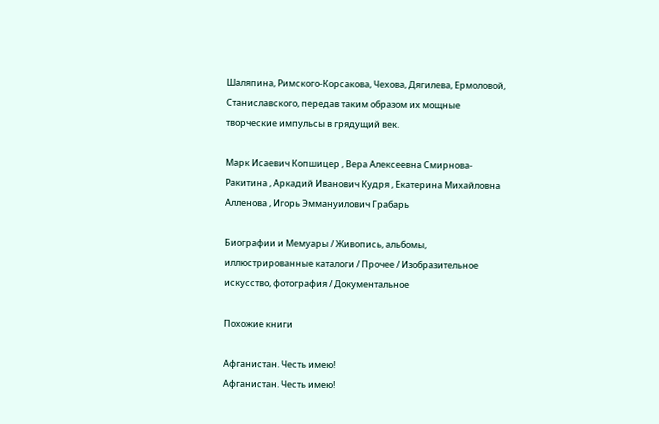Шаляпина, Римского-Корсакова, Чехова, Дягилева, Ермоловой, Станиславского, передав таким образом их мощные творческие импульсы в грядущий век.

Марк Исаевич Копшицер , Вера Алексеевна Смирнова-Ракитина , Аркадий Иванович Кудря , Екатерина Михайловна Алленова , Игорь Эммануилович Грабарь

Биографии и Мемуары / Живопись, альбомы, иллюстрированные каталоги / Прочее / Изобразительное искусство, фотография / Документальное

Похожие книги

Афганистан. Честь имею!
Афганистан. Честь имею!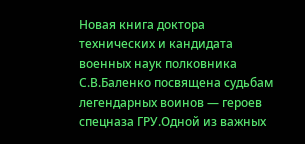Новая книга доктора технических и кандидата военных наук полковника С.В.Баленко посвящена судьбам легендарных воинов — героев спецназа ГРУ.Одной из важных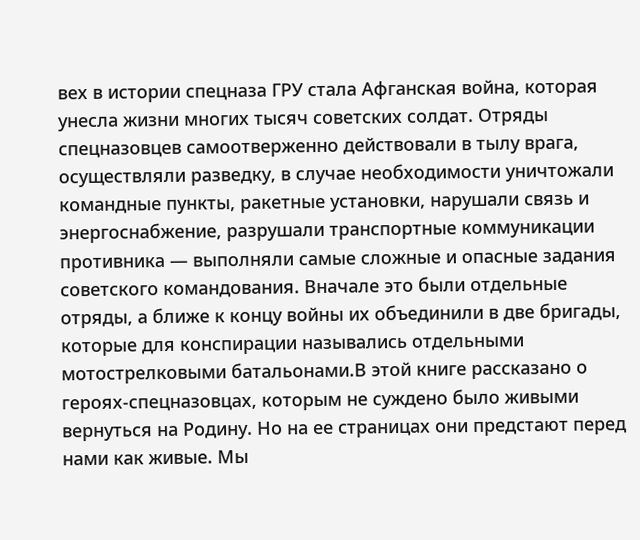вех в истории спецназа ГРУ стала Афганская война, которая унесла жизни многих тысяч советских солдат. Отряды спецназовцев самоотверженно действовали в тылу врага, осуществляли разведку, в случае необходимости уничтожали командные пункты, ракетные установки, нарушали связь и энергоснабжение, разрушали транспортные коммуникации противника — выполняли самые сложные и опасные задания советского командования. Вначале это были отдельные отряды, а ближе к концу войны их объединили в две бригады, которые для конспирации назывались отдельными мотострелковыми батальонами.В этой книге рассказано о героях‑спецназовцах, которым не суждено было живыми вернуться на Родину. Но на ее страницах они предстают перед нами как живые. Мы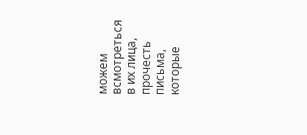можем всмотреться в их лица, прочесть письма, которые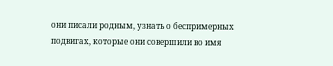они писали родным, узнать о беспримерных подвигах, которые они совершили во имя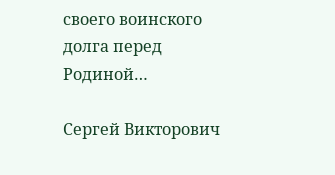своего воинского долга перед Родиной…

Сергей Викторович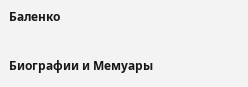Баленко

Биографии и Мемуары